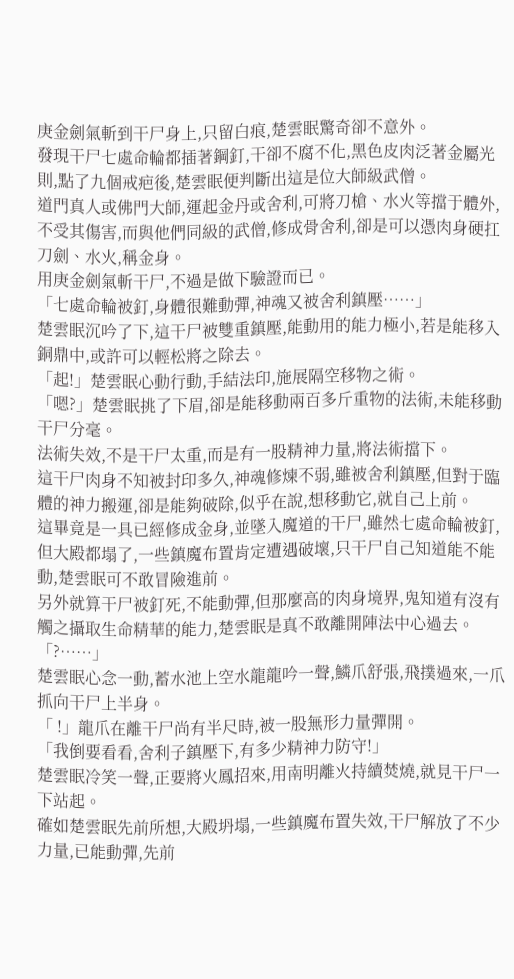庚金劍氣斬到干尸身上,只留白痕,楚雲眠驚奇卻不意外。
發現干尸七處命輪都插著鋼釘,干卻不腐不化,黑色皮肉泛著金屬光則,點了九個戒疤後,楚雲眠便判斷出這是位大師級武僧。
道門真人或佛門大師,運起金丹或舍利,可將刀槍、水火等擋于體外,不受其傷害,而與他們同級的武僧,修成骨舍利,卻是可以憑肉身硬扛刀劍、水火,稱金身。
用庚金劍氣斬干尸,不過是做下驗證而已。
「七處命輪被釘,身體很難動彈,神魂又被舍利鎮壓……」
楚雲眠沉吟了下,這干尸被雙重鎮壓,能動用的能力極小,若是能移入銅鼎中,或許可以輕松將之除去。
「起!」楚雲眠心動行動,手結法印,施展隔空移物之術。
「嗯?」楚雲眠挑了下眉,卻是能移動兩百多斤重物的法術,未能移動干尸分毫。
法術失效,不是干尸太重,而是有一股精神力量,將法術擋下。
這干尸肉身不知被封印多久,神魂修煉不弱,雖被舍利鎮壓,但對于臨體的神力搬運,卻是能夠破除,似乎在說,想移動它,就自己上前。
這畢竟是一具已經修成金身,並墜入魔道的干尸,雖然七處命輪被釘,但大殿都塌了,一些鎮魔布置肯定遭遇破壞,只干尸自己知道能不能動,楚雲眠可不敢冒險進前。
另外就算干尸被釘死,不能動彈,但那麼高的肉身境界,鬼知道有沒有觸之攝取生命精華的能力,楚雲眠是真不敢離開陣法中心過去。
「?……」
楚雲眠心念一動,蓄水池上空水龍龍吟一聲,鱗爪舒張,飛撲過來,一爪抓向干尸上半身。
「 !」龍爪在離干尸尚有半尺時,被一股無形力量彈開。
「我倒要看看,舍利子鎮壓下,有多少精神力防守!」
楚雲眠冷笑一聲,正要將火鳳招來,用南明離火持續焚燒,就見干尸一下站起。
確如楚雲眠先前所想,大殿坍塌,一些鎮魔布置失效,干尸解放了不少力量,已能動彈,先前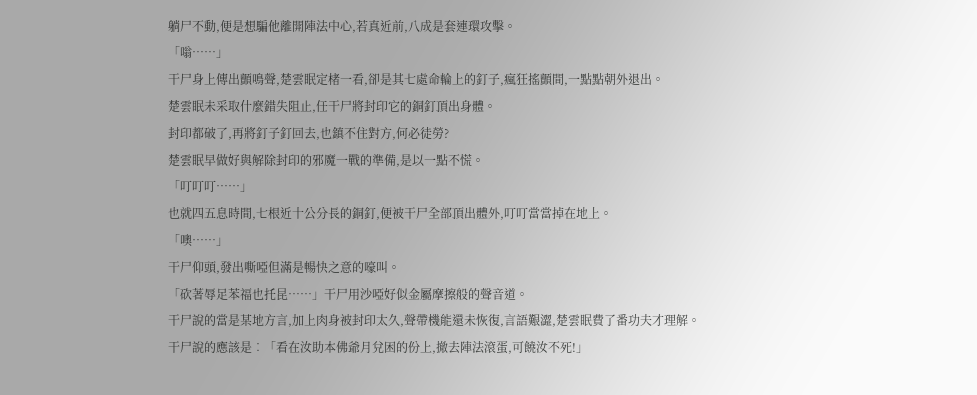躺尸不動,便是想騙他離開陣法中心,若真近前,八成是套連環攻擊。
「嗡……」
干尸身上傳出顫鳴聲,楚雲眠定楮一看,卻是其七處命輪上的釘子,瘋狂搖顫間,一點點朝外退出。
楚雲眠未采取什麼錯失阻止,任干尸將封印它的銅釘頂出身體。
封印都破了,再將釘子釘回去,也鎮不住對方,何必徒勞?
楚雲眠早做好與解除封印的邪魔一戰的準備,是以一點不慌。
「叮叮叮……」
也就四五息時間,七根近十公分長的銅釘,便被干尸全部頂出體外,叮叮當當掉在地上。
「噢……」
干尸仰頭,發出嘶啞但滿是暢快之意的嚎叫。
「砍著辱足苯福也托昆……」干尸用沙啞好似金屬摩擦般的聲音道。
干尸說的當是某地方言,加上肉身被封印太久,聲帶機能還未恢復,言語艱澀,楚雲眠費了番功夫才理解。
干尸說的應該是︰「看在汝助本佛爺月兌困的份上,撤去陣法滾蛋,可饒汝不死!」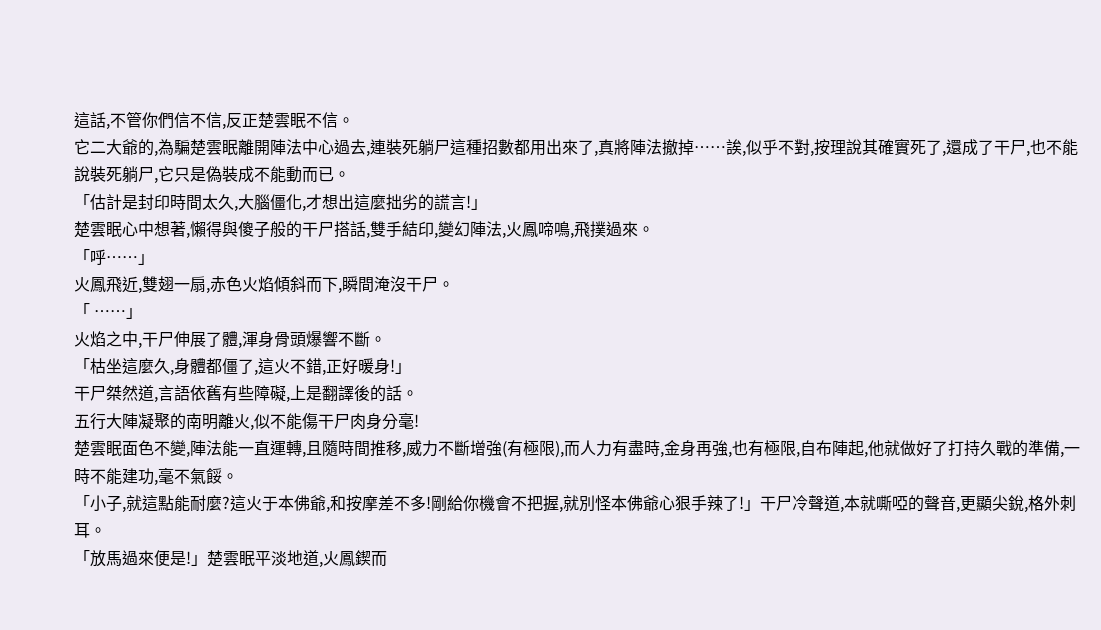這話,不管你們信不信,反正楚雲眠不信。
它二大爺的,為騙楚雲眠離開陣法中心過去,連裝死躺尸這種招數都用出來了,真將陣法撤掉……誒,似乎不對,按理說其確實死了,還成了干尸,也不能說裝死躺尸,它只是偽裝成不能動而已。
「估計是封印時間太久,大腦僵化,才想出這麼拙劣的謊言!」
楚雲眠心中想著,懶得與傻子般的干尸搭話,雙手結印,變幻陣法,火鳳啼鳴,飛撲過來。
「呼……」
火鳳飛近,雙翅一扇,赤色火焰傾斜而下,瞬間淹沒干尸。
「 ……」
火焰之中,干尸伸展了體,渾身骨頭爆響不斷。
「枯坐這麼久,身體都僵了,這火不錯,正好暖身!」
干尸桀然道,言語依舊有些障礙,上是翻譯後的話。
五行大陣凝聚的南明離火,似不能傷干尸肉身分毫!
楚雲眠面色不變,陣法能一直運轉,且隨時間推移,威力不斷增強(有極限),而人力有盡時,金身再強,也有極限,自布陣起,他就做好了打持久戰的準備,一時不能建功,毫不氣餒。
「小子,就這點能耐麼?這火于本佛爺,和按摩差不多!剛給你機會不把握,就別怪本佛爺心狠手辣了!」干尸冷聲道,本就嘶啞的聲音,更顯尖銳,格外刺耳。
「放馬過來便是!」楚雲眠平淡地道,火鳳鍥而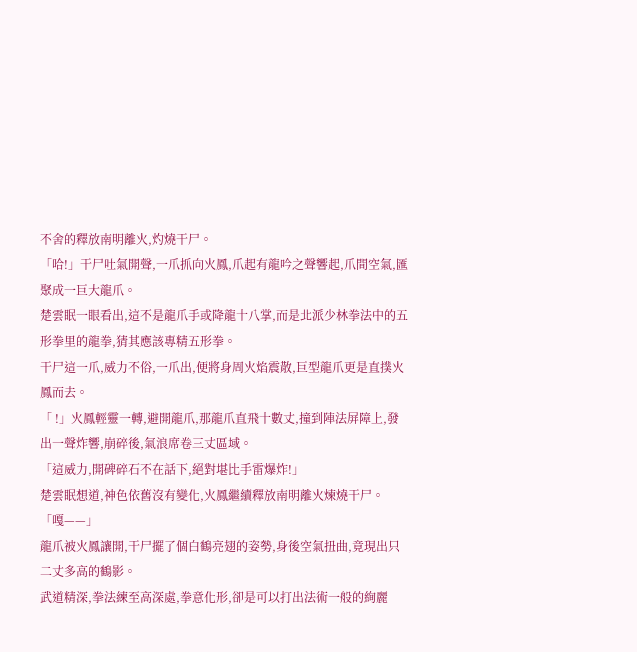不舍的釋放南明離火,灼燒干尸。
「哈!」干尸吐氣開聲,一爪抓向火鳳,爪起有龍吟之聲響起,爪間空氣,匯聚成一巨大龍爪。
楚雲眠一眼看出,這不是龍爪手或降龍十八掌,而是北派少林拳法中的五形拳里的龍拳,猜其應該專精五形拳。
干尸這一爪,威力不俗,一爪出,便將身周火焰震散,巨型龍爪更是直撲火鳳而去。
「 !」火鳳輕靈一轉,避開龍爪,那龍爪直飛十數丈,撞到陣法屏障上,發出一聲炸響,崩碎後,氣浪席卷三丈區域。
「這威力,開碑碎石不在話下,絕對堪比手雷爆炸!」
楚雲眠想道,神色依舊沒有變化,火鳳繼續釋放南明離火煉燒干尸。
「嘎——」
龍爪被火鳳讓開,干尸擺了個白鶴亮翅的姿勢,身後空氣扭曲,竟現出只二丈多高的鶴影。
武道精深,拳法練至高深處,拳意化形,卻是可以打出法術一般的絢麗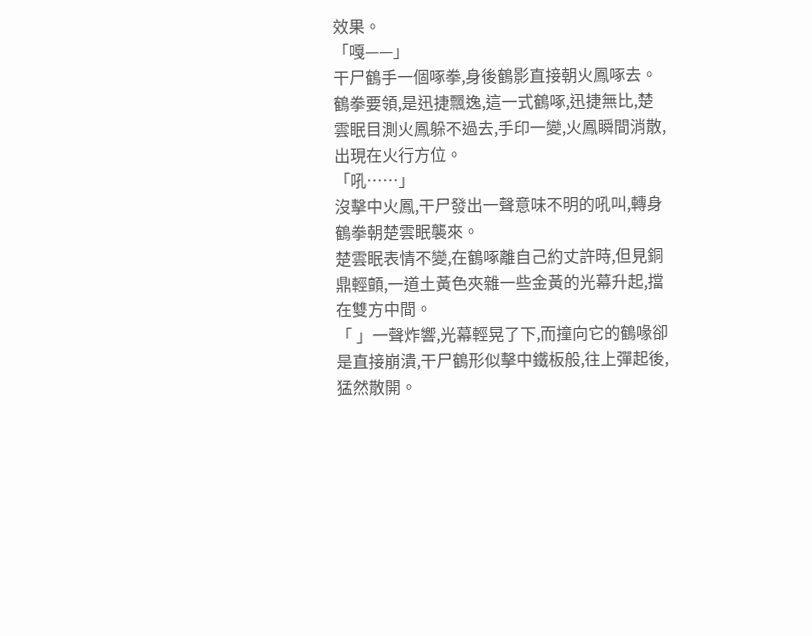效果。
「嘎——」
干尸鶴手一個啄拳,身後鶴影直接朝火鳳啄去。
鶴拳要領,是迅捷飄逸,這一式鶴啄,迅捷無比,楚雲眠目測火鳳躲不過去,手印一變,火鳳瞬間消散,出現在火行方位。
「吼……」
沒擊中火鳳,干尸發出一聲意味不明的吼叫,轉身鶴拳朝楚雲眠襲來。
楚雲眠表情不變,在鶴啄離自己約丈許時,但見銅鼎輕顫,一道土黃色夾雜一些金黃的光幕升起,擋在雙方中間。
「 」一聲炸響,光幕輕晃了下,而撞向它的鶴喙卻是直接崩潰,干尸鶴形似擊中鐵板般,往上彈起後,猛然散開。